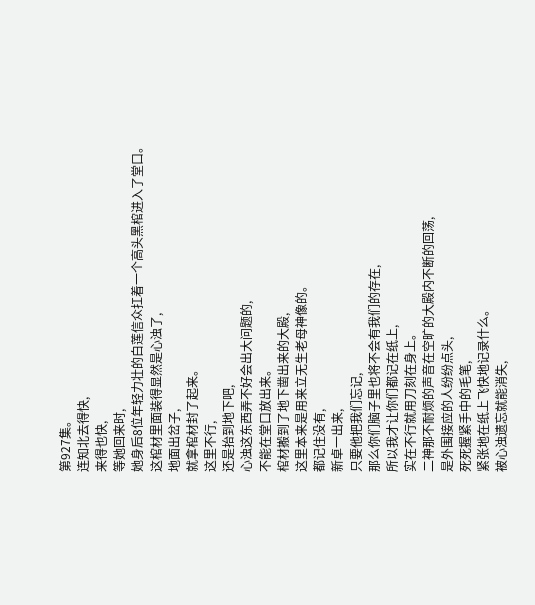第927集。
连知北去得快,
来得也快,
等她回来时,
她身后8位年轻力壮的白莲信众扛着一个高头黑棺进入了堂口。
这棺材里面装得显然是心浊了,
地面出岔子,
就拿棺材封了起来。
这里不行,
还是抬到地下吧,
心浊这东西弄不好会出大问题的,
不能在堂口放出来。
棺材搬到了地下凿出来的大殿,
这里本来是用来立无生老母神像的。
都记住没有,
新卓一出来,
只要他把我们忘记,
那么你们脑子里也将不会有我们的存在,
所以我才让你们都记在纸上,
实在不行就用刀刻在身上。
二神那不耐烦的声音在空旷的大殿内不断的回荡,
是外围接应的人纷纷点头,
死死握紧手中的毛笔,
紧张地在纸上飞快地记录什么。
被心浊遗忘就能消失,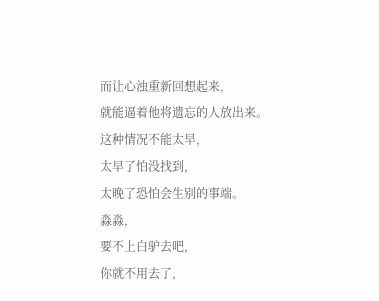而让心浊重新回想起来,
就能逼着他将遗忘的人放出来。
这种情况不能太早,
太早了怕没找到,
太晚了恐怕会生别的事端。
淼淼,
要不上白驴去吧,
你就不用去了,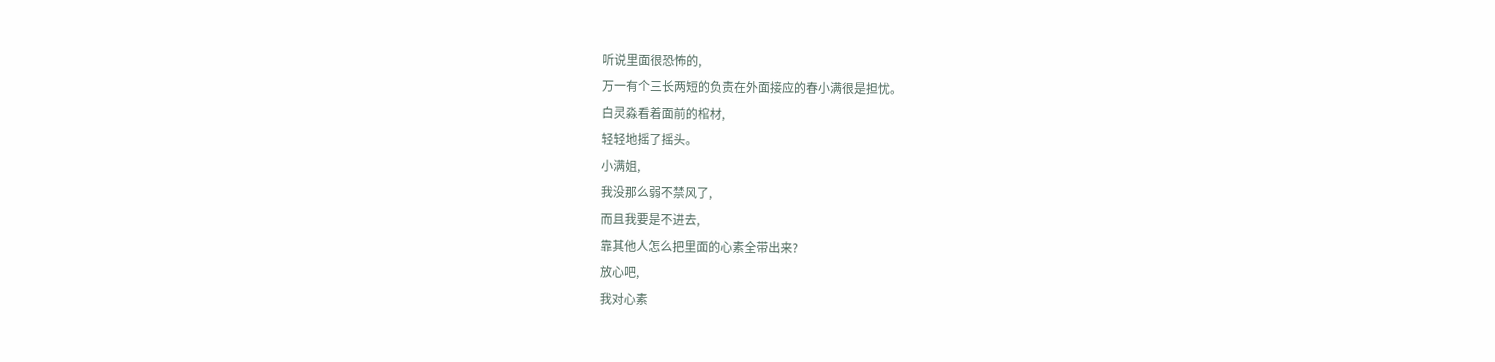听说里面很恐怖的,
万一有个三长两短的负责在外面接应的春小满很是担忧。
白灵淼看着面前的棺材,
轻轻地摇了摇头。
小满姐,
我没那么弱不禁风了,
而且我要是不进去,
靠其他人怎么把里面的心素全带出来?
放心吧,
我对心素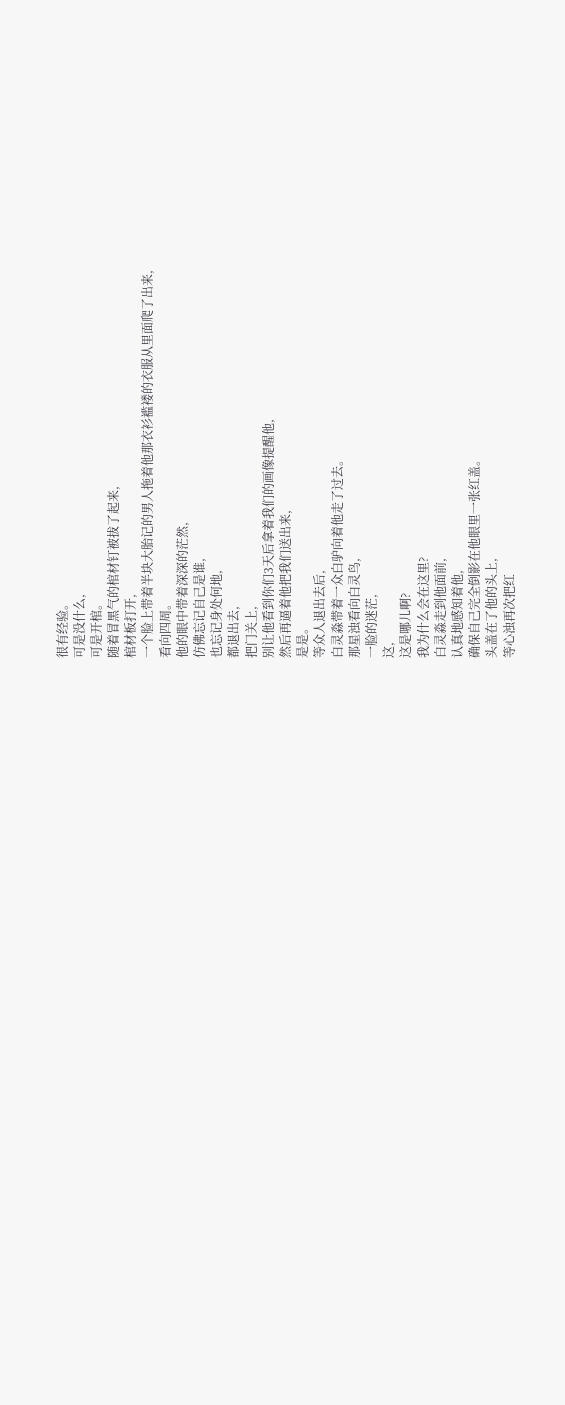很有经验。
可是没什么,
可是开棺。
随着冒黑气的棺材钉被拔了起来,
棺材板打开,
一个脸上带着半块大胎记的男人拖着他那衣衫褴褛的衣服从里面爬了出来,
看向四周。
他的眼中带着深深的茫然,
仿佛忘记自己是谁,
也忘记身处何地,
都退出去,
把门关上,
别让他看到你们3天后拿着我们的画像提醒他,
然后再逼着他把我们送出来,
是是。
等众人退出去后,
白灵淼带着一众白驴向着他走了过去。
那星浊看向白灵鸟,
一脸的迷茫,
这,
这是哪儿啊?
我为什么会在这里?
白灵淼走到他面前,
认真地感知着他,
确保自己完全倒影在他眼里一张红盖。
头盖在了他的头上,
等心浊再次把红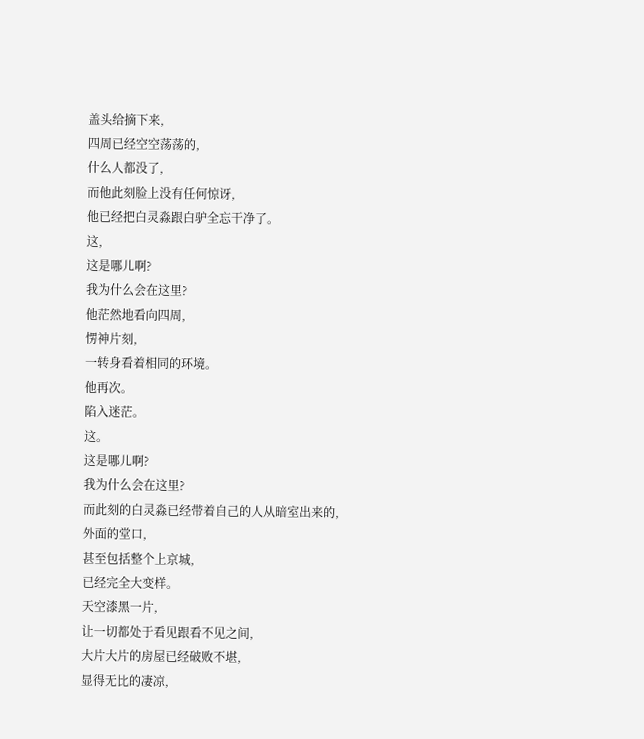盖头给摘下来,
四周已经空空荡荡的,
什么人都没了,
而他此刻脸上没有任何惊讶,
他已经把白灵淼跟白驴全忘干净了。
这,
这是哪儿啊?
我为什么会在这里?
他茫然地看向四周,
愣神片刻,
一转身看着相同的环境。
他再次。
陷入迷茫。
这。
这是哪儿啊?
我为什么会在这里?
而此刻的白灵淼已经带着自己的人从暗室出来的,
外面的堂口,
甚至包括整个上京城,
已经完全大变样。
天空漆黑一片,
让一切都处于看见跟看不见之间,
大片大片的房屋已经破败不堪,
显得无比的凄凉,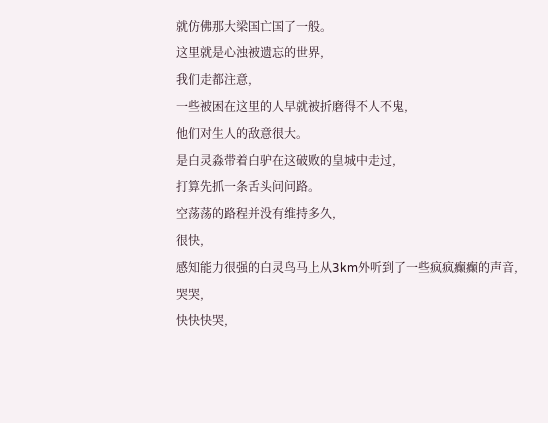就仿佛那大梁国亡国了一般。
这里就是心浊被遗忘的世界,
我们走都注意,
一些被困在这里的人早就被折磨得不人不鬼,
他们对生人的敌意很大。
是白灵淼带着白驴在这破败的皇城中走过,
打算先抓一条舌头问问路。
空荡荡的路程并没有维持多久,
很快,
感知能力很强的白灵鸟马上从3km外听到了一些疯疯癫癫的声音,
哭哭,
快快快哭,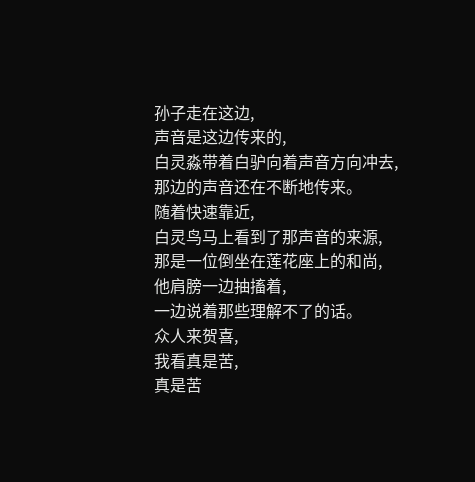孙子走在这边,
声音是这边传来的,
白灵淼带着白驴向着声音方向冲去,
那边的声音还在不断地传来。
随着快速靠近,
白灵鸟马上看到了那声音的来源,
那是一位倒坐在莲花座上的和尚,
他肩膀一边抽搐着,
一边说着那些理解不了的话。
众人来贺喜,
我看真是苦,
真是苦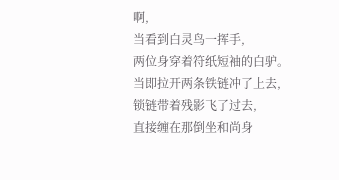啊,
当看到白灵鸟一挥手,
两位身穿着符纸短袖的白驴。
当即拉开两条铁链冲了上去,
锁链带着残影飞了过去,
直接缠在那倒坐和尚身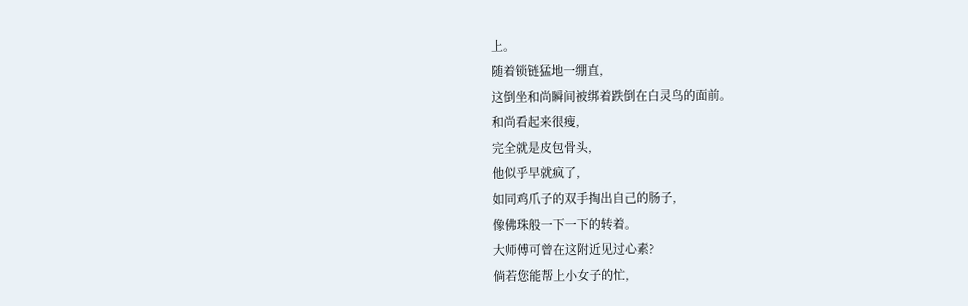上。
随着锁链猛地一绷直,
这倒坐和尚瞬间被绑着跌倒在白灵鸟的面前。
和尚看起来很瘦,
完全就是皮包骨头,
他似乎早就疯了,
如同鸡爪子的双手掏出自己的肠子,
像佛珠般一下一下的转着。
大师傅可曾在这附近见过心素?
倘若您能帮上小女子的忙,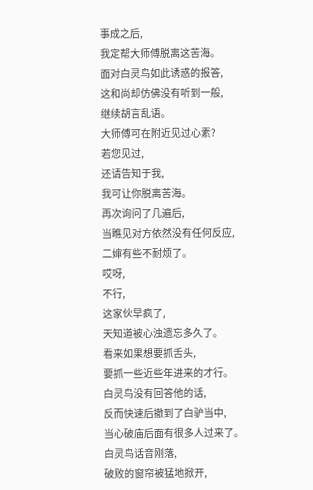事成之后,
我定帮大师傅脱离这苦海。
面对白灵鸟如此诱惑的报答,
这和尚却仿佛没有听到一般,
继续胡言乱语。
大师傅可在附近见过心素?
若您见过,
还请告知于我,
我可让你脱离苦海。
再次询问了几遍后,
当瞧见对方依然没有任何反应,
二婶有些不耐烦了。
哎呀,
不行,
这家伙早疯了,
天知道被心浊遗忘多久了。
看来如果想要抓舌头,
要抓一些近些年进来的才行。
白灵鸟没有回答他的话,
反而快速后撤到了白驴当中,
当心破庙后面有很多人过来了。
白灵鸟话音刚落,
破败的窗帘被猛地掀开,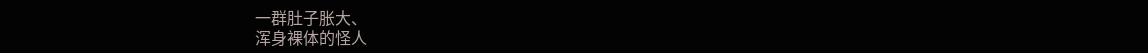一群肚子胀大、
浑身裸体的怪人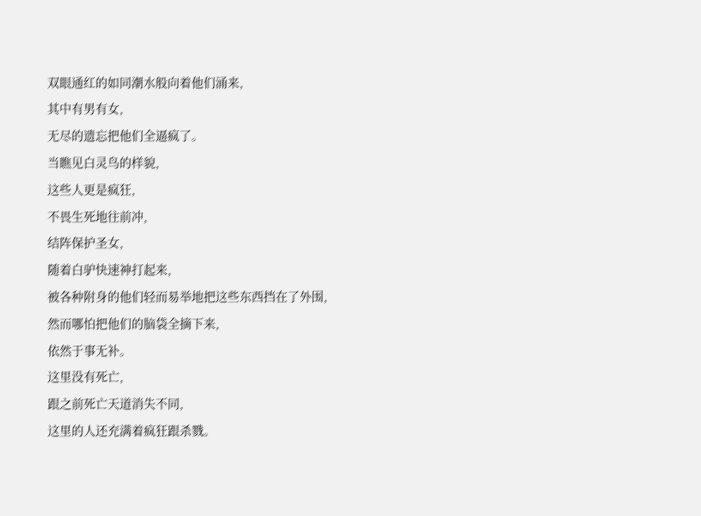双眼通红的如同潮水般向着他们涌来,
其中有男有女,
无尽的遗忘把他们全逼疯了。
当瞧见白灵鸟的样貌,
这些人更是疯狂,
不畏生死地往前冲,
结阵保护圣女,
随着白驴快速神打起来,
被各种附身的他们轻而易举地把这些东西挡在了外围,
然而哪怕把他们的脑袋全摘下来,
依然于事无补。
这里没有死亡,
跟之前死亡天道消失不同,
这里的人还充满着疯狂跟杀戮。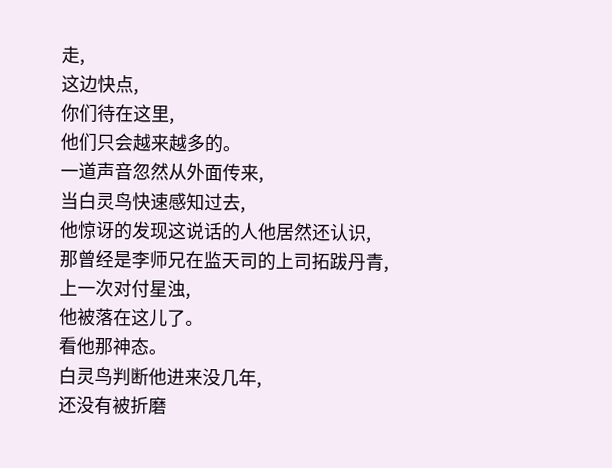走,
这边快点,
你们待在这里,
他们只会越来越多的。
一道声音忽然从外面传来,
当白灵鸟快速感知过去,
他惊讶的发现这说话的人他居然还认识,
那曾经是李师兄在监天司的上司拓跋丹青,
上一次对付星浊,
他被落在这儿了。
看他那神态。
白灵鸟判断他进来没几年,
还没有被折磨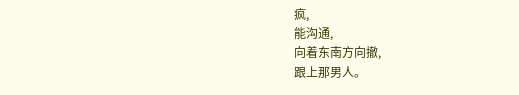疯,
能沟通,
向着东南方向撤,
跟上那男人。